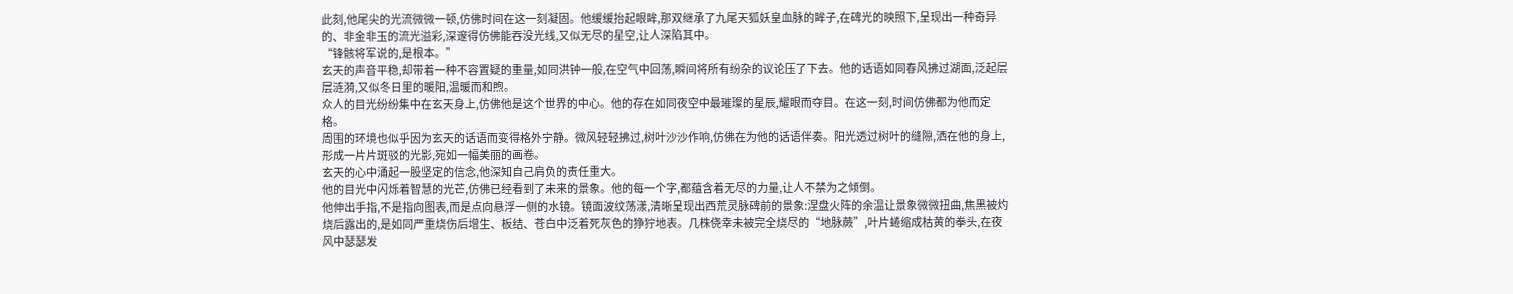此刻,他尾尖的光流微微一顿,仿佛时间在这一刻凝固。他缓缓抬起眼眸,那双继承了九尾天狐妖皇血脉的眸子,在碑光的映照下,呈现出一种奇异的、非金非玉的流光溢彩,深邃得仿佛能吞没光线,又似无尽的星空,让人深陷其中。
“锋骸将军说的,是根本。”
玄天的声音平稳,却带着一种不容置疑的重量,如同洪钟一般,在空气中回荡,瞬间将所有纷杂的议论压了下去。他的话语如同春风拂过湖面,泛起层层涟漪,又似冬日里的暖阳,温暖而和煦。
众人的目光纷纷集中在玄天身上,仿佛他是这个世界的中心。他的存在如同夜空中最璀璨的星辰,耀眼而夺目。在这一刻,时间仿佛都为他而定格。
周围的环境也似乎因为玄天的话语而变得格外宁静。微风轻轻拂过,树叶沙沙作响,仿佛在为他的话语伴奏。阳光透过树叶的缝隙,洒在他的身上,形成一片片斑驳的光影,宛如一幅美丽的画卷。
玄天的心中涌起一股坚定的信念,他深知自己肩负的责任重大。
他的目光中闪烁着智慧的光芒,仿佛已经看到了未来的景象。他的每一个字,都蕴含着无尽的力量,让人不禁为之倾倒。
他伸出手指,不是指向图表,而是点向悬浮一侧的水镜。镜面波纹荡漾,清晰呈现出西荒灵脉碑前的景象:涅盘火阵的余温让景象微微扭曲,焦黑被灼烧后露出的,是如同严重烧伤后增生、板结、苍白中泛着死灰色的狰狞地表。几株侥幸未被完全烧尽的“地脉蕨”,叶片蜷缩成枯黄的拳头,在夜风中瑟瑟发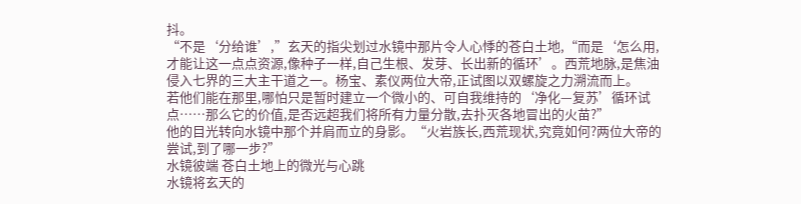抖。
“不是‘分给谁’,”玄天的指尖划过水镜中那片令人心悸的苍白土地,“而是‘怎么用,才能让这一点点资源,像种子一样,自己生根、发芽、长出新的循环’。西荒地脉,是焦油侵入七界的三大主干道之一。杨宝、素仪两位大帝,正试图以双螺旋之力溯流而上。
若他们能在那里,哪怕只是暂时建立一个微小的、可自我维持的‘净化—复苏’循环试点……那么它的价值,是否远超我们将所有力量分散,去扑灭各地冒出的火苗?”
他的目光转向水镜中那个并肩而立的身影。“火岩族长,西荒现状,究竟如何?两位大帝的尝试,到了哪一步?”
水镜彼端 苍白土地上的微光与心跳
水镜将玄天的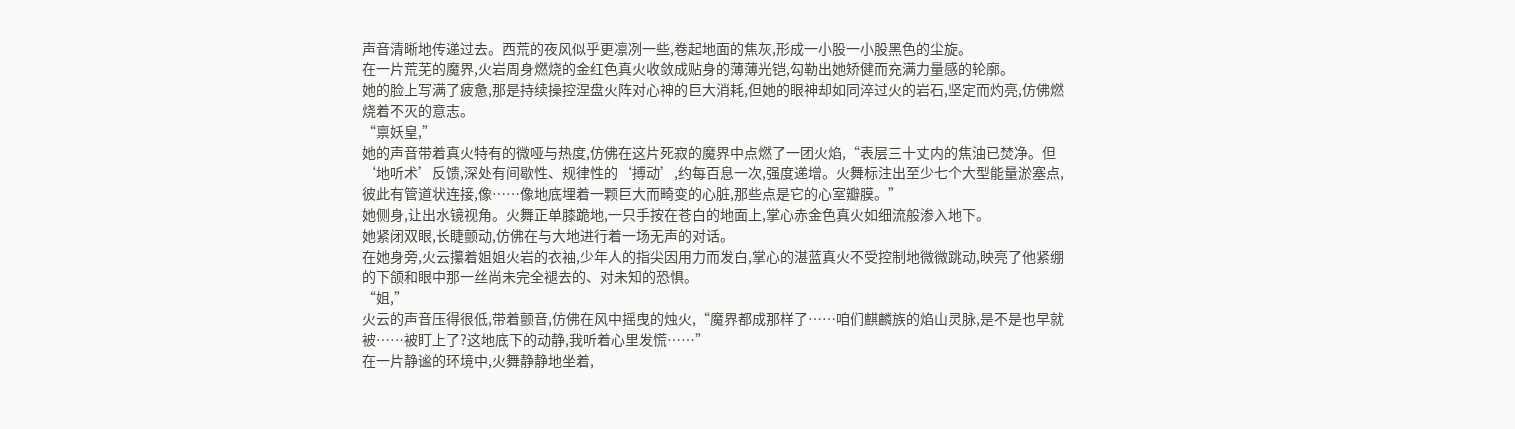声音清晰地传递过去。西荒的夜风似乎更凛冽一些,卷起地面的焦灰,形成一小股一小股黑色的尘旋。
在一片荒芜的魔界,火岩周身燃烧的金红色真火收敛成贴身的薄薄光铠,勾勒出她矫健而充满力量感的轮廓。
她的脸上写满了疲惫,那是持续操控涅盘火阵对心神的巨大消耗,但她的眼神却如同淬过火的岩石,坚定而灼亮,仿佛燃烧着不灭的意志。
“禀妖皇,”
她的声音带着真火特有的微哑与热度,仿佛在这片死寂的魔界中点燃了一团火焰,“表层三十丈内的焦油已焚净。但‘地听术’反馈,深处有间歇性、规律性的‘搏动’,约每百息一次,强度递增。火舞标注出至少七个大型能量淤塞点,彼此有管道状连接,像……像地底埋着一颗巨大而畸变的心脏,那些点是它的心室瓣膜。”
她侧身,让出水镜视角。火舞正单膝跪地,一只手按在苍白的地面上,掌心赤金色真火如细流般渗入地下。
她紧闭双眼,长睫颤动,仿佛在与大地进行着一场无声的对话。
在她身旁,火云攥着姐姐火岩的衣袖,少年人的指尖因用力而发白,掌心的湛蓝真火不受控制地微微跳动,映亮了他紧绷的下颌和眼中那一丝尚未完全褪去的、对未知的恐惧。
“姐,”
火云的声音压得很低,带着颤音,仿佛在风中摇曳的烛火,“魔界都成那样了……咱们麒麟族的焰山灵脉,是不是也早就被……被盯上了?这地底下的动静,我听着心里发慌……”
在一片静谧的环境中,火舞静静地坐着,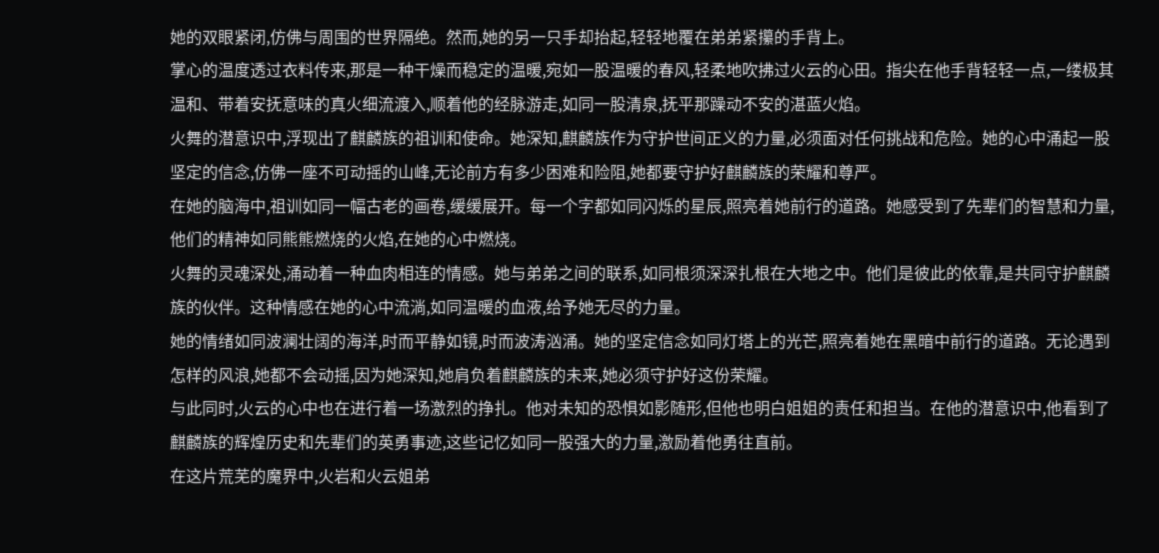她的双眼紧闭,仿佛与周围的世界隔绝。然而,她的另一只手却抬起,轻轻地覆在弟弟紧攥的手背上。
掌心的温度透过衣料传来,那是一种干燥而稳定的温暖,宛如一股温暖的春风,轻柔地吹拂过火云的心田。指尖在他手背轻轻一点,一缕极其温和、带着安抚意味的真火细流渡入,顺着他的经脉游走,如同一股清泉,抚平那躁动不安的湛蓝火焰。
火舞的潜意识中,浮现出了麒麟族的祖训和使命。她深知,麒麟族作为守护世间正义的力量,必须面对任何挑战和危险。她的心中涌起一股坚定的信念,仿佛一座不可动摇的山峰,无论前方有多少困难和险阻,她都要守护好麒麟族的荣耀和尊严。
在她的脑海中,祖训如同一幅古老的画卷,缓缓展开。每一个字都如同闪烁的星辰,照亮着她前行的道路。她感受到了先辈们的智慧和力量,他们的精神如同熊熊燃烧的火焰,在她的心中燃烧。
火舞的灵魂深处,涌动着一种血肉相连的情感。她与弟弟之间的联系,如同根须深深扎根在大地之中。他们是彼此的依靠,是共同守护麒麟族的伙伴。这种情感在她的心中流淌,如同温暖的血液,给予她无尽的力量。
她的情绪如同波澜壮阔的海洋,时而平静如镜,时而波涛汹涌。她的坚定信念如同灯塔上的光芒,照亮着她在黑暗中前行的道路。无论遇到怎样的风浪,她都不会动摇,因为她深知,她肩负着麒麟族的未来,她必须守护好这份荣耀。
与此同时,火云的心中也在进行着一场激烈的挣扎。他对未知的恐惧如影随形,但他也明白姐姐的责任和担当。在他的潜意识中,他看到了麒麟族的辉煌历史和先辈们的英勇事迹,这些记忆如同一股强大的力量,激励着他勇往直前。
在这片荒芜的魔界中,火岩和火云姐弟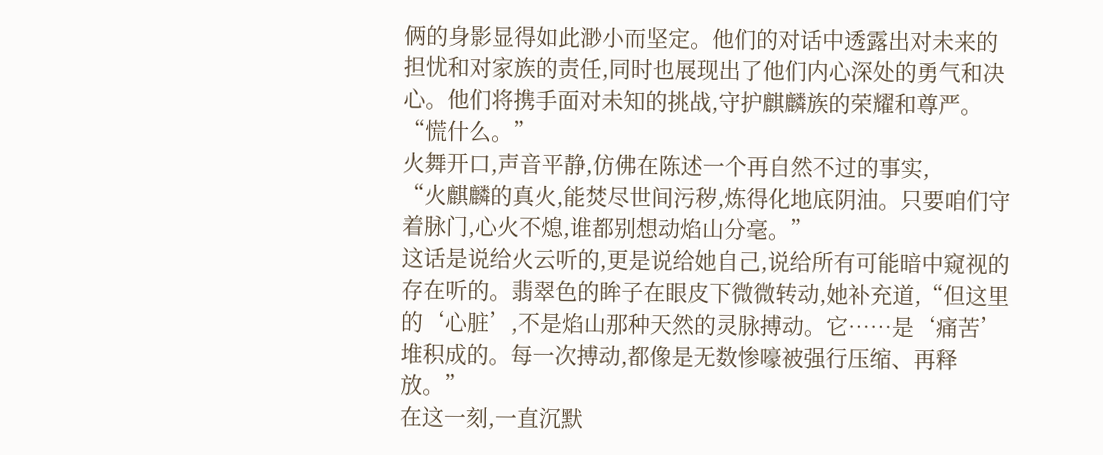俩的身影显得如此渺小而坚定。他们的对话中透露出对未来的担忧和对家族的责任,同时也展现出了他们内心深处的勇气和决心。他们将携手面对未知的挑战,守护麒麟族的荣耀和尊严。
“慌什么。”
火舞开口,声音平静,仿佛在陈述一个再自然不过的事实,
“火麒麟的真火,能焚尽世间污秽,炼得化地底阴油。只要咱们守着脉门,心火不熄,谁都别想动焰山分毫。”
这话是说给火云听的,更是说给她自己,说给所有可能暗中窥视的存在听的。翡翠色的眸子在眼皮下微微转动,她补充道,“但这里的‘心脏’,不是焰山那种天然的灵脉搏动。它……是‘痛苦’堆积成的。每一次搏动,都像是无数惨嚎被强行压缩、再释放。”
在这一刻,一直沉默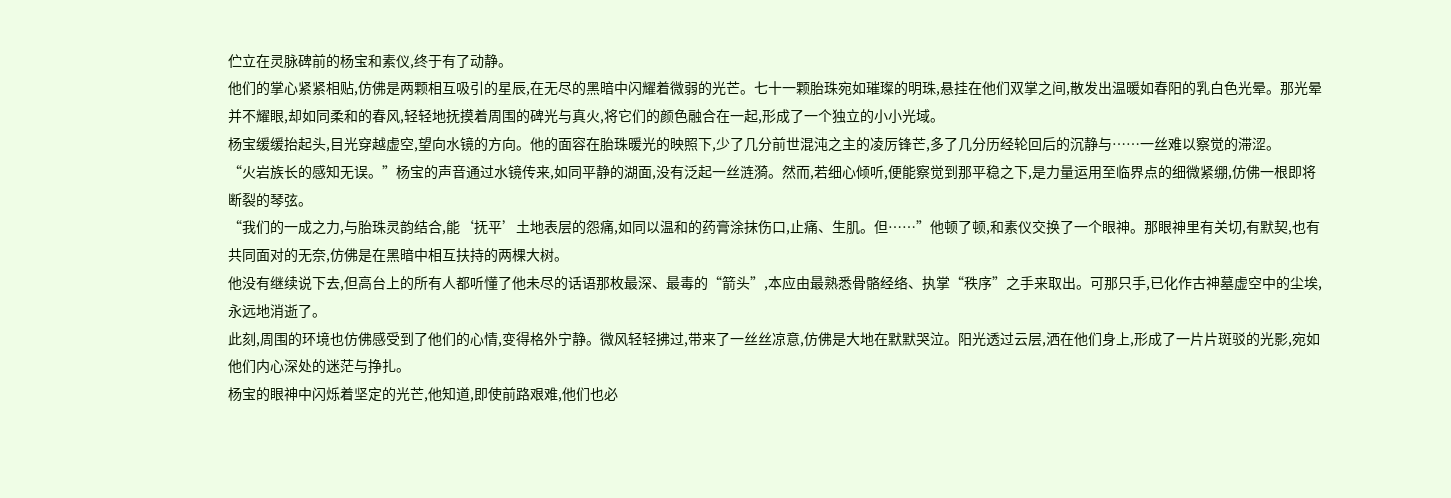伫立在灵脉碑前的杨宝和素仪,终于有了动静。
他们的掌心紧紧相贴,仿佛是两颗相互吸引的星辰,在无尽的黑暗中闪耀着微弱的光芒。七十一颗胎珠宛如璀璨的明珠,悬挂在他们双掌之间,散发出温暖如春阳的乳白色光晕。那光晕并不耀眼,却如同柔和的春风,轻轻地抚摸着周围的碑光与真火,将它们的颜色融合在一起,形成了一个独立的小小光域。
杨宝缓缓抬起头,目光穿越虚空,望向水镜的方向。他的面容在胎珠暖光的映照下,少了几分前世混沌之主的凌厉锋芒,多了几分历经轮回后的沉静与……一丝难以察觉的滞涩。
“火岩族长的感知无误。”杨宝的声音通过水镜传来,如同平静的湖面,没有泛起一丝涟漪。然而,若细心倾听,便能察觉到那平稳之下,是力量运用至临界点的细微紧绷,仿佛一根即将断裂的琴弦。
“我们的一成之力,与胎珠灵韵结合,能‘抚平’土地表层的怨痛,如同以温和的药膏涂抹伤口,止痛、生肌。但……”他顿了顿,和素仪交换了一个眼神。那眼神里有关切,有默契,也有共同面对的无奈,仿佛是在黑暗中相互扶持的两棵大树。
他没有继续说下去,但高台上的所有人都听懂了他未尽的话语那枚最深、最毒的“箭头”,本应由最熟悉骨骼经络、执掌“秩序”之手来取出。可那只手,已化作古神墓虚空中的尘埃,永远地消逝了。
此刻,周围的环境也仿佛感受到了他们的心情,变得格外宁静。微风轻轻拂过,带来了一丝丝凉意,仿佛是大地在默默哭泣。阳光透过云层,洒在他们身上,形成了一片片斑驳的光影,宛如他们内心深处的迷茫与挣扎。
杨宝的眼神中闪烁着坚定的光芒,他知道,即使前路艰难,他们也必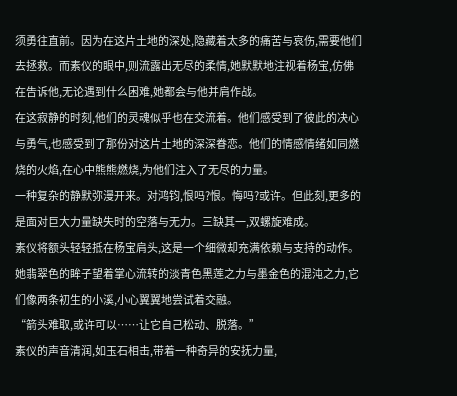须勇往直前。因为在这片土地的深处,隐藏着太多的痛苦与哀伤,需要他们去拯救。而素仪的眼中,则流露出无尽的柔情,她默默地注视着杨宝,仿佛在告诉他,无论遇到什么困难,她都会与他并肩作战。
在这寂静的时刻,他们的灵魂似乎也在交流着。他们感受到了彼此的决心与勇气,也感受到了那份对这片土地的深深眷恋。他们的情感情绪如同燃烧的火焰,在心中熊熊燃烧,为他们注入了无尽的力量。
一种复杂的静默弥漫开来。对鸿钧,恨吗?恨。悔吗?或许。但此刻,更多的是面对巨大力量缺失时的空落与无力。三缺其一,双螺旋难成。
素仪将额头轻轻抵在杨宝肩头,这是一个细微却充满依赖与支持的动作。她翡翠色的眸子望着掌心流转的淡青色黑莲之力与墨金色的混沌之力,它们像两条初生的小溪,小心翼翼地尝试着交融。
“箭头难取,或许可以……让它自己松动、脱落。”
素仪的声音清润,如玉石相击,带着一种奇异的安抚力量,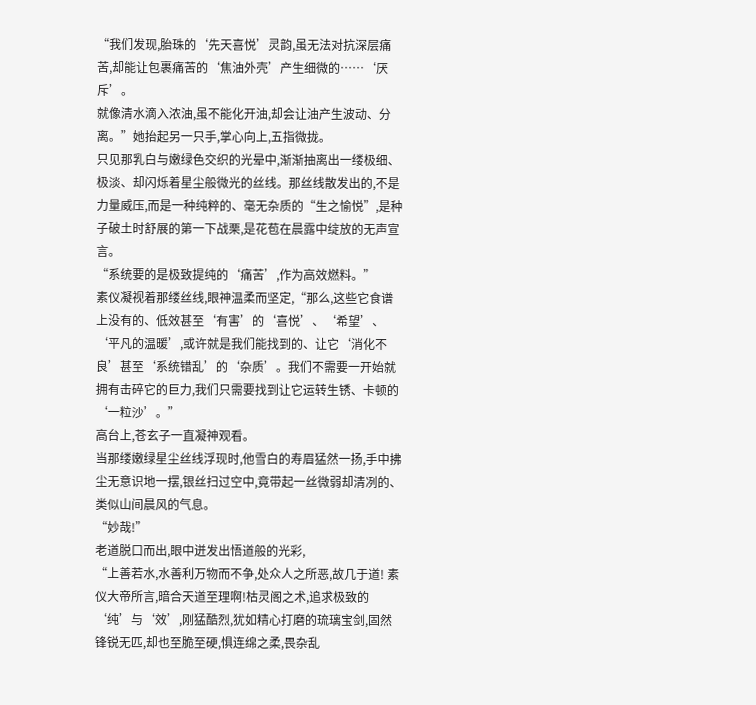“我们发现,胎珠的‘先天喜悦’灵韵,虽无法对抗深层痛苦,却能让包裹痛苦的‘焦油外壳’产生细微的……‘厌斥’。
就像清水滴入浓油,虽不能化开油,却会让油产生波动、分离。”她抬起另一只手,掌心向上,五指微拢。
只见那乳白与嫩绿色交织的光晕中,渐渐抽离出一缕极细、极淡、却闪烁着星尘般微光的丝线。那丝线散发出的,不是力量威压,而是一种纯粹的、毫无杂质的“生之愉悦”,是种子破土时舒展的第一下战栗,是花苞在晨露中绽放的无声宣言。
“系统要的是极致提纯的‘痛苦’,作为高效燃料。”
素仪凝视着那缕丝线,眼神温柔而坚定,“那么,这些它食谱上没有的、低效甚至‘有害’的‘喜悦’、‘希望’、‘平凡的温暖’,或许就是我们能找到的、让它‘消化不良’甚至‘系统错乱’的‘杂质’。我们不需要一开始就拥有击碎它的巨力,我们只需要找到让它运转生锈、卡顿的‘一粒沙’。”
高台上,苍玄子一直凝神观看。
当那缕嫩绿星尘丝线浮现时,他雪白的寿眉猛然一扬,手中拂尘无意识地一摆,银丝扫过空中,竟带起一丝微弱却清冽的、类似山间晨风的气息。
“妙哉!”
老道脱口而出,眼中迸发出悟道般的光彩,
“上善若水,水善利万物而不争,处众人之所恶,故几于道! 素仪大帝所言,暗合天道至理啊!枯灵阁之术,追求极致的‘纯’与‘效’,刚猛酷烈,犹如精心打磨的琉璃宝剑,固然锋锐无匹,却也至脆至硬,惧连绵之柔,畏杂乱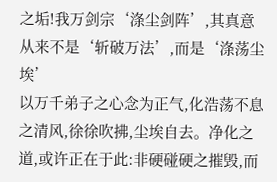之垢!我万剑宗‘涤尘剑阵’,其真意从来不是‘斩破万法’,而是‘涤荡尘埃’
以万千弟子之心念为正气,化浩荡不息之清风,徐徐吹拂,尘埃自去。净化之道,或许正在于此:非硬碰硬之摧毁,而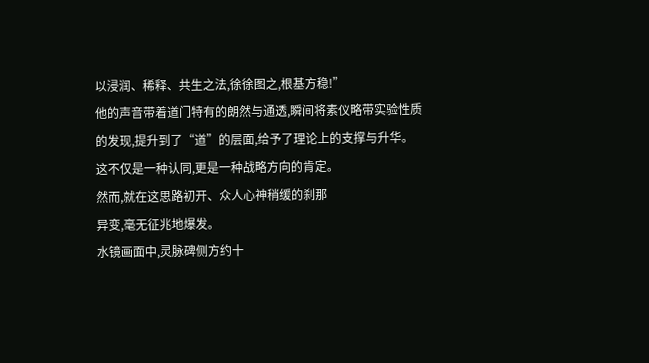以浸润、稀释、共生之法,徐徐图之,根基方稳!”
他的声音带着道门特有的朗然与通透,瞬间将素仪略带实验性质的发现,提升到了“道”的层面,给予了理论上的支撑与升华。这不仅是一种认同,更是一种战略方向的肯定。
然而,就在这思路初开、众人心神稍缓的刹那
异变,毫无征兆地爆发。
水镜画面中,灵脉碑侧方约十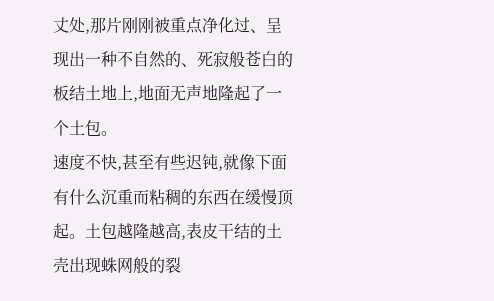丈处,那片刚刚被重点净化过、呈现出一种不自然的、死寂般苍白的板结土地上,地面无声地隆起了一个土包。
速度不快,甚至有些迟钝,就像下面有什么沉重而粘稠的东西在缓慢顶起。土包越隆越高,表皮干结的土壳出现蛛网般的裂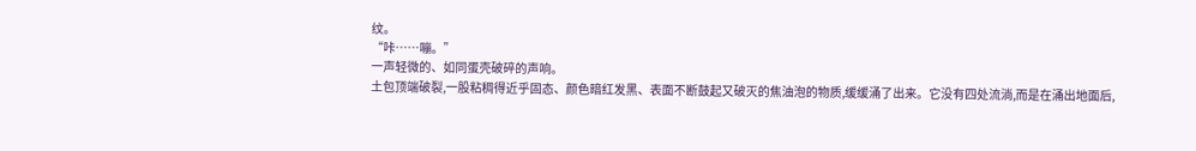纹。
“咔……嘣。”
一声轻微的、如同蛋壳破碎的声响。
土包顶端破裂,一股粘稠得近乎固态、颜色暗红发黑、表面不断鼓起又破灭的焦油泡的物质,缓缓涌了出来。它没有四处流淌,而是在涌出地面后,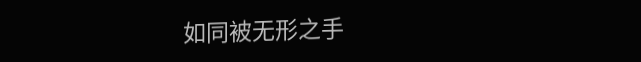如同被无形之手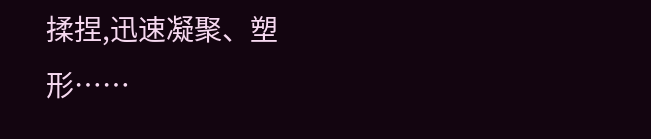揉捏,迅速凝聚、塑形……